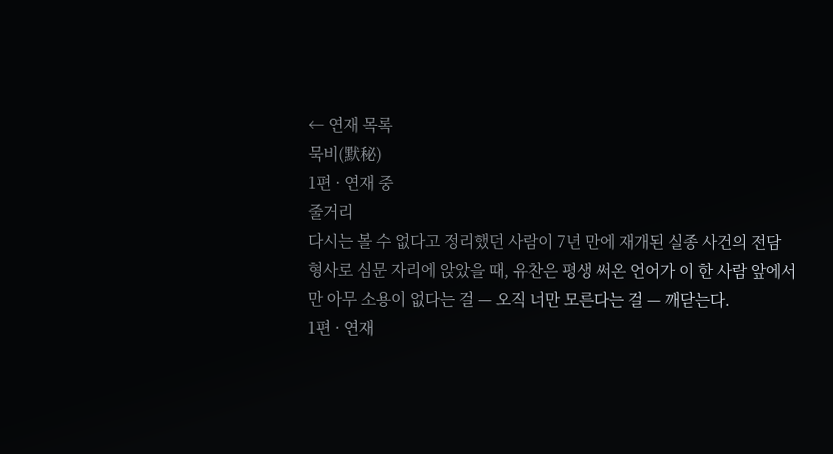← 연재 목록
묵비(默秘)
1편 · 연재 중
줄거리
다시는 볼 수 없다고 정리했던 사람이 7년 만에 재개된 실종 사건의 전담 형사로 심문 자리에 앉았을 때, 유찬은 평생 써온 언어가 이 한 사람 앞에서만 아무 소용이 없다는 걸 — 오직 너만 모른다는 걸 — 깨닫는다.
1편 · 연재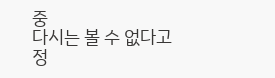중
다시는 볼 수 없다고 정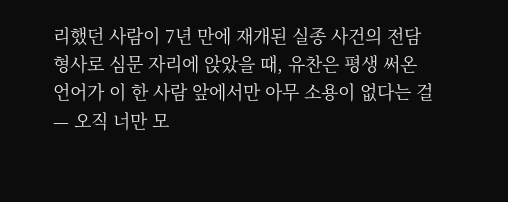리했던 사람이 7년 만에 재개된 실종 사건의 전담 형사로 심문 자리에 앉았을 때, 유찬은 평생 써온 언어가 이 한 사람 앞에서만 아무 소용이 없다는 걸 — 오직 너만 모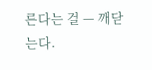른다는 걸 — 깨닫는다.